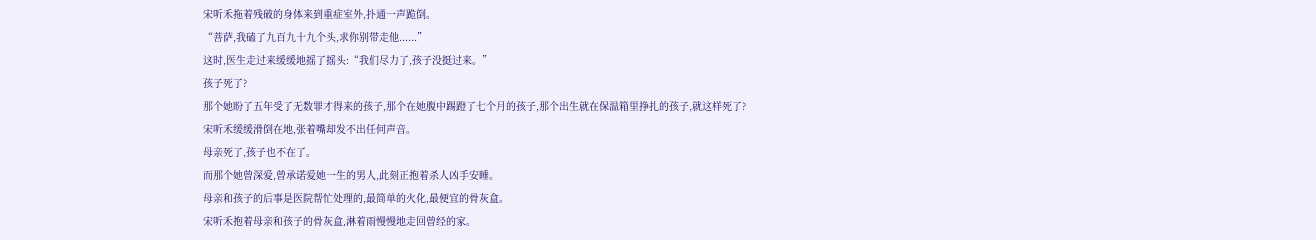宋听禾拖着残破的身体来到重症室外,扑通一声跪倒。
“菩萨,我磕了九百九十九个头,求你别带走他......”
这时,医生走过来缓缓地摇了摇头:“我们尽力了,孩子没挺过来。”
孩子死了?
那个她盼了五年受了无数罪才得来的孩子,那个在她腹中踢蹬了七个月的孩子,那个出生就在保温箱里挣扎的孩子,就这样死了?
宋听禾缓缓滑倒在地,张着嘴却发不出任何声音。
母亲死了,孩子也不在了。
而那个她曾深爱,曾承诺爱她一生的男人,此刻正抱着杀人凶手安睡。
母亲和孩子的后事是医院帮忙处理的,最简单的火化,最便宜的骨灰盒。
宋听禾抱着母亲和孩子的骨灰盒,淋着雨慢慢地走回曾经的家。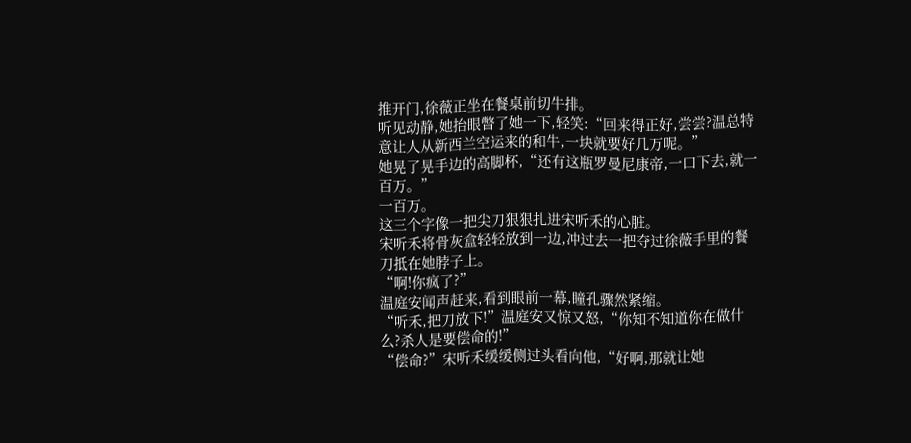推开门,徐薇正坐在餐桌前切牛排。
听见动静,她抬眼瞥了她一下,轻笑:“回来得正好,尝尝?温总特意让人从新西兰空运来的和牛,一块就要好几万呢。”
她晃了晃手边的高脚杯,“还有这瓶罗曼尼康帝,一口下去,就一百万。”
一百万。
这三个字像一把尖刀狠狠扎进宋听禾的心脏。
宋听禾将骨灰盒轻轻放到一边,冲过去一把夺过徐薇手里的餐刀抵在她脖子上。
“啊!你疯了?”
温庭安闻声赶来,看到眼前一幕,瞳孔骤然紧缩。
“听禾,把刀放下!”温庭安又惊又怒,“你知不知道你在做什么?杀人是要偿命的!”
“偿命?”宋听禾缓缓侧过头看向他,“好啊,那就让她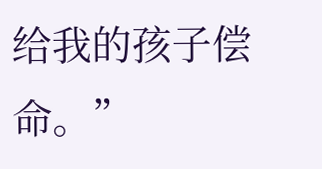给我的孩子偿命。”